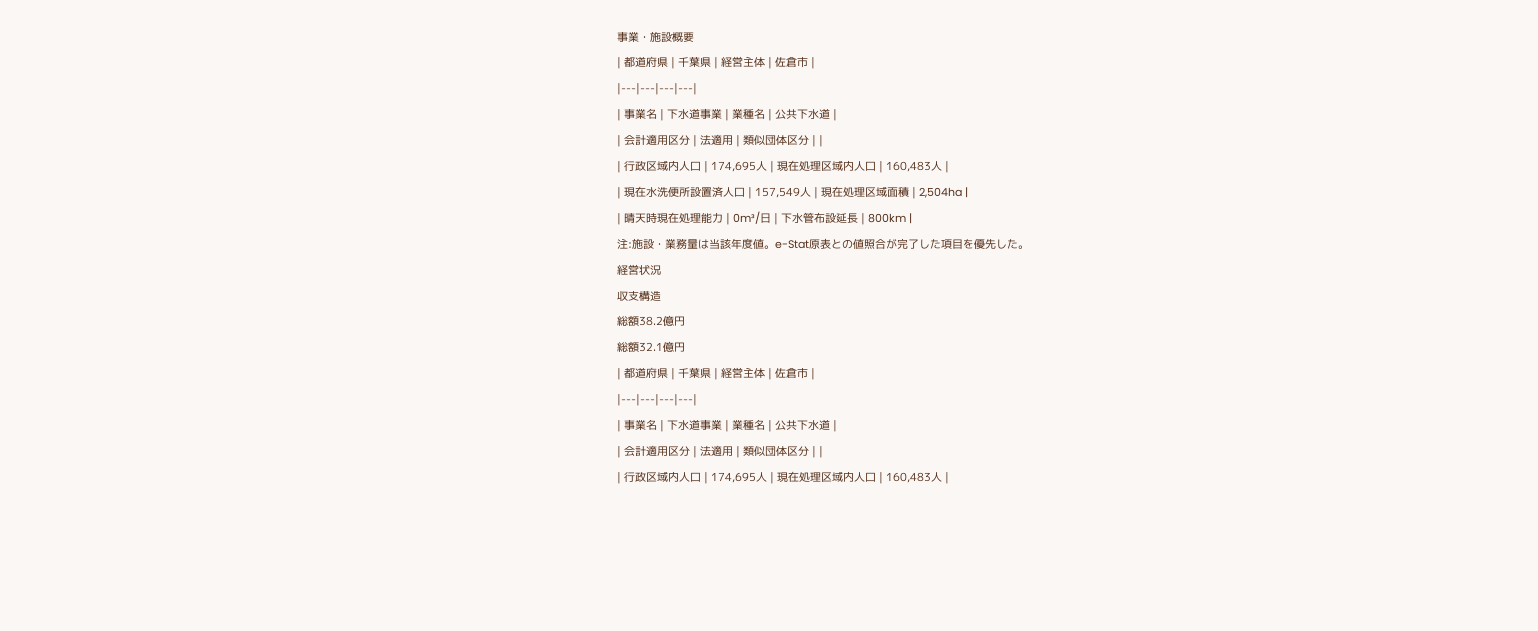事業・施設概要
| 都道府県 | 千葉県 | 経営主体 | 佐倉市 |
|---|---|---|---|
| 事業名 | 下水道事業 | 業種名 | 公共下水道 |
| 会計適用区分 | 法適用 | 類似団体区分 | |
| 行政区域内人口 | 174,695人 | 現在処理区域内人口 | 160,483人 |
| 現在水洗便所設置済人口 | 157,549人 | 現在処理区域面積 | 2,504ha |
| 晴天時現在処理能力 | 0m³/日 | 下水管布設延長 | 800km |
注:施設・業務量は当該年度値。e-Stat原表との値照合が完了した項目を優先した。
経営状況
収支構造
総額38.2億円
総額32.1億円
| 都道府県 | 千葉県 | 経営主体 | 佐倉市 |
|---|---|---|---|
| 事業名 | 下水道事業 | 業種名 | 公共下水道 |
| 会計適用区分 | 法適用 | 類似団体区分 | |
| 行政区域内人口 | 174,695人 | 現在処理区域内人口 | 160,483人 |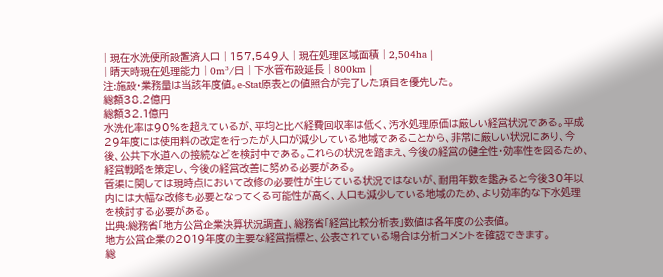| 現在水洗便所設置済人口 | 157,549人 | 現在処理区域面積 | 2,504ha |
| 晴天時現在処理能力 | 0m³/日 | 下水管布設延長 | 800km |
注:施設・業務量は当該年度値。e-Stat原表との値照合が完了した項目を優先した。
総額38.2億円
総額32.1億円
水洗化率は90%を超えているが、平均と比べ経費回収率は低く、汚水処理原価は厳しい経営状況である。平成29年度には使用料の改定を行ったが人口が減少している地域であることから、非常に厳しい状況にあり、今後、公共下水道への接続などを検討中である。これらの状況を踏まえ、今後の経営の健全性・効率性を図るため、経営戦略を策定し、今後の経営改善に努める必要がある。
管渠に関しては現時点において改修の必要性が生じている状況ではないが、耐用年数を鑑みると今後30年以内には大幅な改修も必要となってくる可能性が高く、人口も減少している地域のため、より効率的な下水処理を検討する必要がある。
出典:総務省「地方公営企業決算状況調査」、総務省「経営比較分析表」数値は各年度の公表値。
地方公営企業の2019年度の主要な経営指標と、公表されている場合は分析コメントを確認できます。
総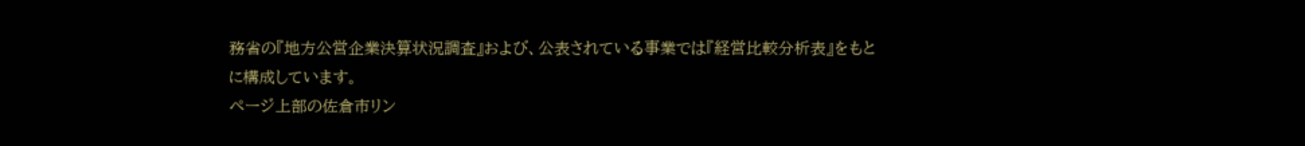務省の『地方公営企業決算状況調査』および、公表されている事業では『経営比較分析表』をもとに構成しています。
ページ上部の佐倉市リン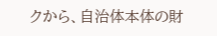クから、自治体本体の財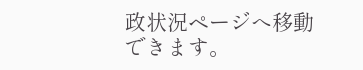政状況ページへ移動できます。